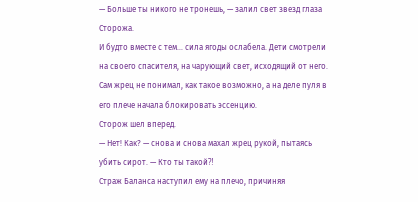— Больше ты никого не тронешь, — залил свет звезд глаза Сторожа.
И будто вместе с тем… сила ягоды ослабела. Дети смотрели на своего спасителя, на чарующий свет, исходящий от него. Сам жрец не понимал, как такое возможно, а на деле пуля в его плече начала блокировать эссенцию.
Сторож шел вперед.
— Нет! Как? — снова и снова махал жрец рукой, пытаясь убить сирот. — Кто ты такой⁈
Страж Баланса наступил ему на плечо, причиняя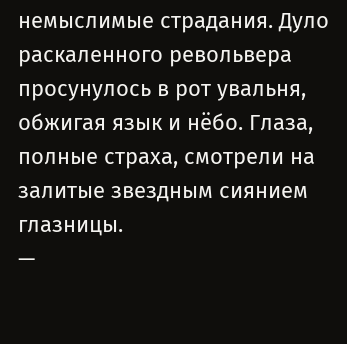немыслимые страдания. Дуло раскаленного револьвера просунулось в рот увальня, обжигая язык и нёбо. Глаза, полные страха, смотрели на залитые звездным сиянием глазницы.
—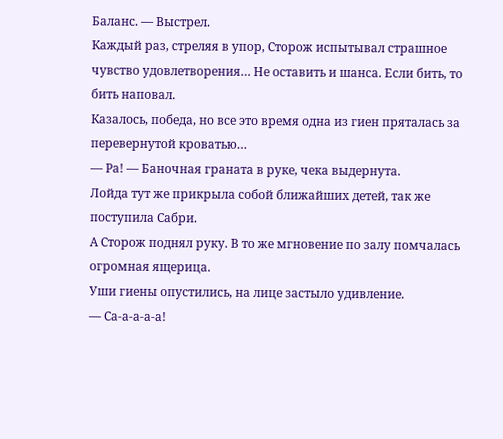Баланс. — Выстрел.
Каждый раз, стреляя в упор, Сторож испытывал страшное чувство удовлетворения… Не оставить и шанса. Если бить, то бить наповал.
Казалось, победа, но все это время одна из гиен пряталась за перевернутой кроватью…
— Ра! — Баночная граната в руке, чека выдернута.
Лойда тут же прикрыла собой ближайших детей, так же поступила Сабри.
А Сторож поднял руку. В то же мгновение по залу помчалась огромная ящерица.
Уши гиены опустились, на лице застыло удивление.
— Са-а-а-а-а!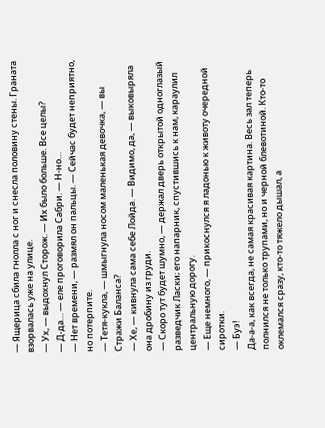— Ящерица сбила гнолла с ног и снесла половину стены. Граната взорвалась уже на улице.
— Ух, — выдохнул Сторож. — Их было больше. Все целы?
— Д-да… — еле проговорила Сабри. — Н-но…
— Нет времени, — размял он пальцы. — Сейчас будет неприятно, но потерпите.
— Тетя-кукла, — шмыгнула носом маленькая девочка, — вы Стражи Баланса?
— Хе, — кивнула сама себе Лойда. — Видимо, да, — выковыряла она дробину из груди.
— Скоро тут будет шумно, — держал дверь открытой одноглазый разведчик Ласки; его напарник, спустившись к нам, караулил центральную дорогу.
— Еще немного, — прикоснулся я ладонью к животу очередной сиротки.
— Буэ!
Да-а-а, как всегда, не самая красивая картина. Весь зал теперь полнился не только трупами, но и черной блевотиной. Кто-то оклемался сразу, кто-то тяжело дышал, а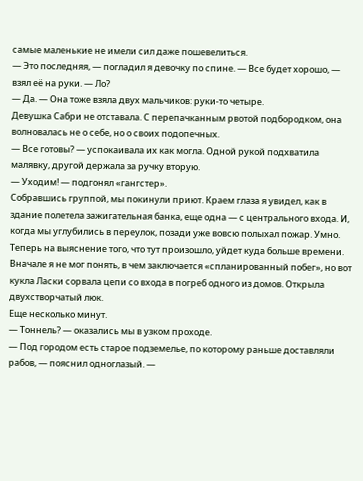самые маленькие не имели сил даже пошевелиться.
— Это последняя, — погладил я девочку по спине. — Все будет хорошо, — взял её на руки. — Ло?
— Да. — Она тоже взяла двух мальчиков: руки-то четыре.
Девушка Сабри не отставала. С перепачканным рвотой подбородком, она волновалась не о себе, но о своих подопечных.
— Все готовы? — успокаивала их как могла. Одной рукой подхватила малявку, другой держала за ручку вторую.
— Уходим! — подгонял «гангстер».
Собравшись группой, мы покинули приют. Краем глаза я увидел, как в здание полетела зажигательная банка, еще одна — с центрального входа. И, когда мы углубились в переулок, позади уже вовсю полыхал пожар. Умно. Теперь на выяснение того, что тут произошло, уйдет куда больше времени.
Вначале я не мог понять, в чем заключается «спланированный побег», но вот кукла Ласки сорвала цепи со входа в погреб одного из домов. Открыла двухстворчатый люк.
Еще несколько минут.
— Тоннель? — оказались мы в узком проходе.
— Под городом есть старое подземелье, по которому раньше доставляли рабов, — пояснил одноглазый. —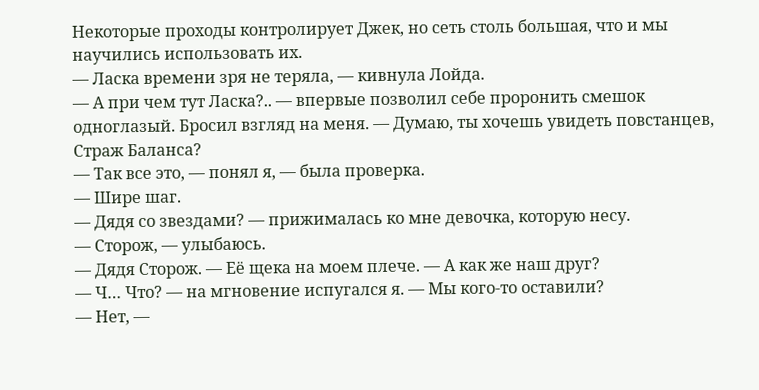Некоторые проходы контролирует Джек, но сеть столь большая, что и мы научились использовать их.
— Ласка времени зря не теряла, — кивнула Лойда.
— А при чем тут Ласка?.. — впервые позволил себе проронить смешок одноглазый. Бросил взгляд на меня. — Думаю, ты хочешь увидеть повстанцев, Страж Баланса?
— Так все это, — понял я, — была проверка.
— Шире шаг.
— Дядя со звездами? — прижималась ко мне девочка, которую несу.
— Сторож, — улыбаюсь.
— Дядя Сторож. — Её щека на моем плече. — А как же наш друг?
— Ч… Что? — на мгновение испугался я. — Мы кого-то оставили?
— Нет, —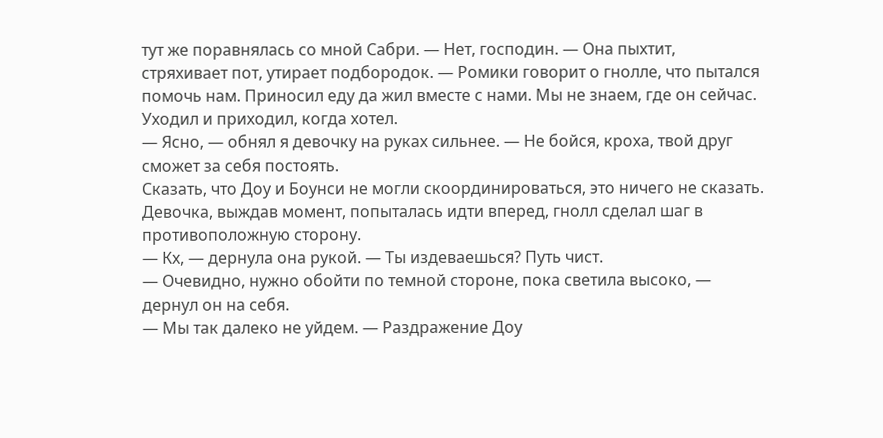тут же поравнялась со мной Сабри. — Нет, господин. — Она пыхтит, стряхивает пот, утирает подбородок. — Ромики говорит о гнолле, что пытался помочь нам. Приносил еду да жил вместе с нами. Мы не знаем, где он сейчас. Уходил и приходил, когда хотел.
— Ясно, — обнял я девочку на руках сильнее. — Не бойся, кроха, твой друг сможет за себя постоять.
Сказать, что Доу и Боунси не могли скоординироваться, это ничего не сказать.
Девочка, выждав момент, попыталась идти вперед, гнолл сделал шаг в противоположную сторону.
— Кх, — дернула она рукой. — Ты издеваешься? Путь чист.
— Очевидно, нужно обойти по темной стороне, пока светила высоко, — дернул он на себя.
— Мы так далеко не уйдем. — Раздражение Доу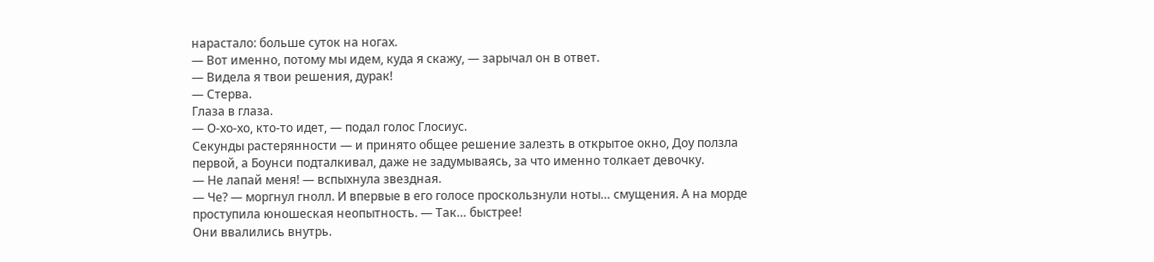нарастало: больше суток на ногах.
— Вот именно, потому мы идем, куда я скажу, — зарычал он в ответ.
— Видела я твои решения, дурак!
— Стерва.
Глаза в глаза.
— О-хо-хо, кто-то идет, — подал голос Глосиус.
Секунды растерянности — и принято общее решение залезть в открытое окно, Доу ползла первой, а Боунси подталкивал, даже не задумываясь, за что именно толкает девочку.
— Не лапай меня! — вспыхнула звездная.
— Че? — моргнул гнолл. И впервые в его голосе проскользнули ноты… смущения. А на морде проступила юношеская неопытность. — Так… быстрее!
Они ввалились внутрь.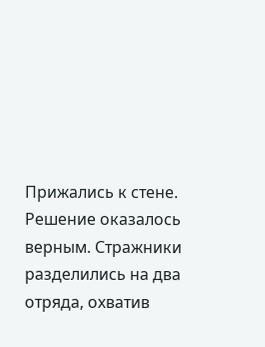Прижались к стене. Решение оказалось верным. Стражники разделились на два отряда, охватив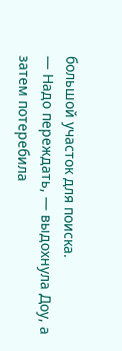большой участок для поиска.
— Надо переждать, — выдохнула Доу, а затем потеребила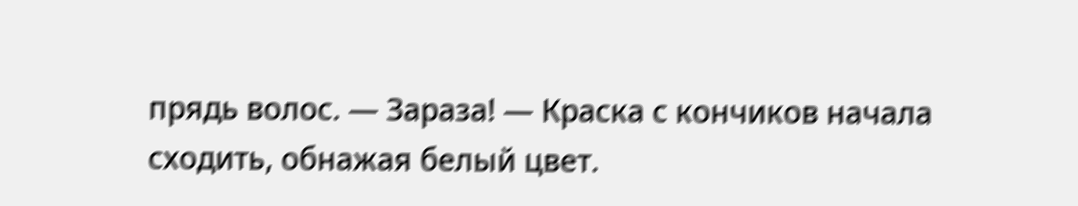прядь волос. — Зараза! — Краска с кончиков начала сходить, обнажая белый цвет.